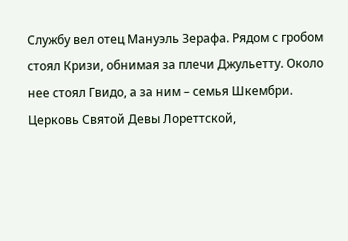Службу вел отец Мануэль Зерафа. Рядом с гробом стоял Кризи, обнимая за плечи Джульетту. Около нее стоял Гвидо, а за ним – семья Шкембри. Церковь Святой Девы Лореттской,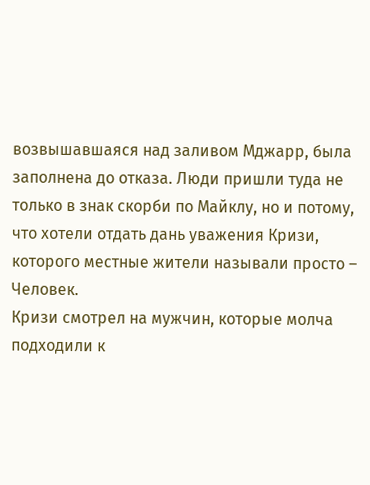возвышавшаяся над заливом Мджарр, была заполнена до отказа. Люди пришли туда не только в знак скорби по Майклу, но и потому, что хотели отдать дань уважения Кризи, которого местные жители называли просто – Человек.
Кризи смотрел на мужчин, которые молча подходили к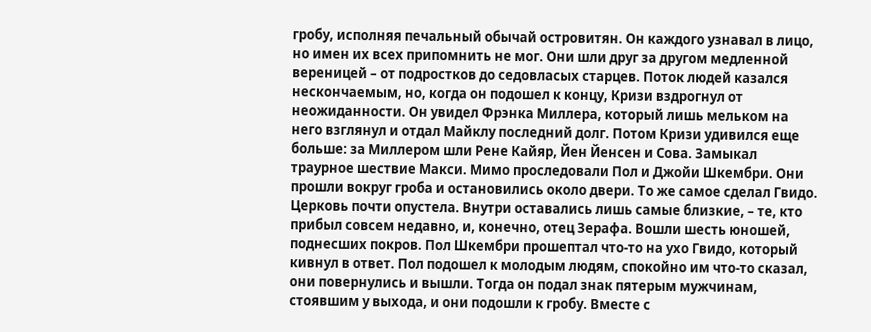гробу, исполняя печальный обычай островитян. Он каждого узнавал в лицо, но имен их всех припомнить не мог. Они шли друг за другом медленной вереницей – от подростков до седовласых старцев. Поток людей казался нескончаемым, но, когда он подошел к концу, Кризи вздрогнул от неожиданности. Он увидел Фрэнка Миллера, который лишь мельком на него взглянул и отдал Майклу последний долг. Потом Кризи удивился еще больше: за Миллером шли Рене Кайяр, Йен Йенсен и Сова. Замыкал траурное шествие Макси. Мимо проследовали Пол и Джойи Шкембри. Они прошли вокруг гроба и остановились около двери. То же самое сделал Гвидо.
Церковь почти опустела. Внутри оставались лишь самые близкие, – те, кто прибыл совсем недавно, и, конечно, отец Зерафа. Вошли шесть юношей, поднесших покров. Пол Шкембри прошептал что-то на ухо Гвидо, который кивнул в ответ. Пол подошел к молодым людям, спокойно им что-то сказал, они повернулись и вышли. Тогда он подал знак пятерым мужчинам, стоявшим у выхода, и они подошли к гробу. Вместе с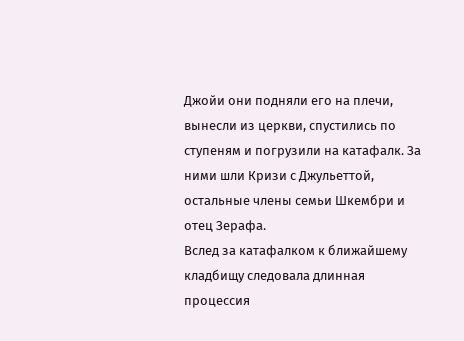Джойи они подняли его на плечи, вынесли из церкви, спустились по ступеням и погрузили на катафалк. За ними шли Кризи с Джульеттой, остальные члены семьи Шкембри и отец Зерафа.
Вслед за катафалком к ближайшему кладбищу следовала длинная процессия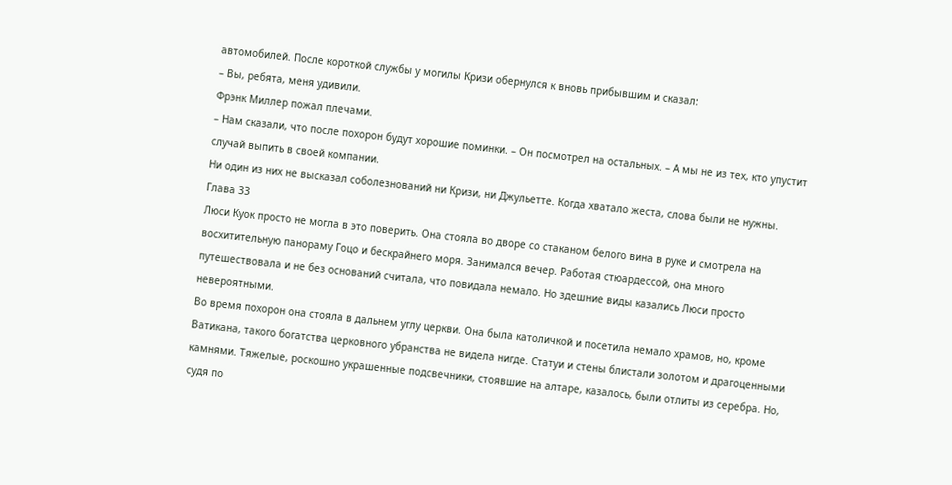автомобилей. После короткой службы у могилы Кризи обернулся к вновь прибывшим и сказал:
– Вы, ребята, меня удивили.
Фрэнк Миллер пожал плечами.
– Нам сказали, что после похорон будут хорошие поминки. – Он посмотрел на остальных. – А мы не из тех, кто упустит случай выпить в своей компании.
Ни один из них не высказал соболезнований ни Кризи, ни Джульетте. Когда хватало жеста, слова были не нужны.
Глава 33
Люси Куок просто не могла в это поверить. Она стояла во дворе со стаканом белого вина в руке и смотрела на восхитительную панораму Гоцо и бескрайнего моря. Занимался вечер. Работая стюардессой, она много путешествовала и не без оснований считала, что повидала немало. Но здешние виды казались Люси просто невероятными.
Во время похорон она стояла в дальнем углу церкви. Она была католичкой и посетила немало храмов, но, кроме Ватикана, такого богатства церковного убранства не видела нигде. Статуи и стены блистали золотом и драгоценными камнями. Тяжелые, роскошно украшенные подсвечники, стоявшие на алтаре, казалось, были отлиты из серебра. Но, судя по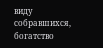виду собравшихся, богатство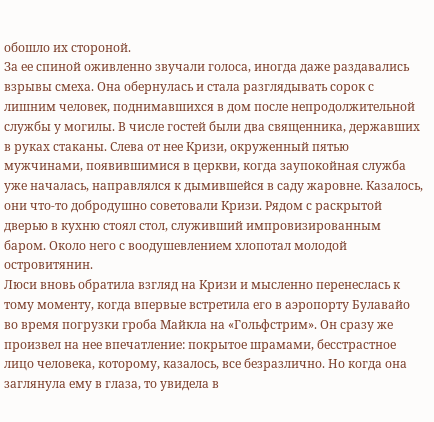обошло их стороной.
За ее спиной оживленно звучали голоса, иногда даже раздавались взрывы смеха. Она обернулась и стала разглядывать сорок с лишним человек, поднимавшихся в дом после непродолжительной службы у могилы. В числе гостей были два священника, державших в руках стаканы. Слева от нее Кризи, окруженный пятью мужчинами, появившимися в церкви, когда заупокойная служба уже началась, направлялся к дымившейся в саду жаровне. Казалось, они что-то добродушно советовали Кризи. Рядом с раскрытой дверью в кухню стоял стол, служивший импровизированным баром. Около него с воодушевлением хлопотал молодой островитянин.
Люси вновь обратила взгляд на Кризи и мысленно перенеслась к тому моменту, когда впервые встретила его в аэропорту Булавайо во время погрузки гроба Майкла на «Гольфстрим». Он сразу же произвел на нее впечатление: покрытое шрамами, бесстрастное лицо человека, которому, казалось, все безразлично. Но когда она заглянула ему в глаза, то увидела в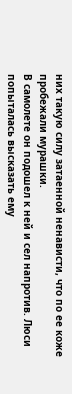них такую силу затаенной ненависти, что по ее коже пробежали мурашки.
В самолете он подошел к ней и сел напротив. Люси попыталась высказать ему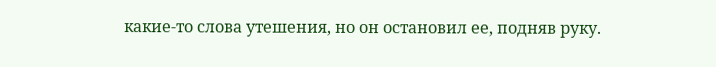какие-то слова утешения, но он остановил ее, подняв руку.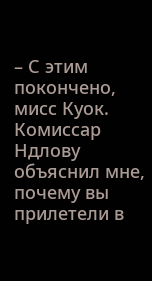– С этим покончено, мисс Куок. Комиссар Ндлову объяснил мне, почему вы прилетели в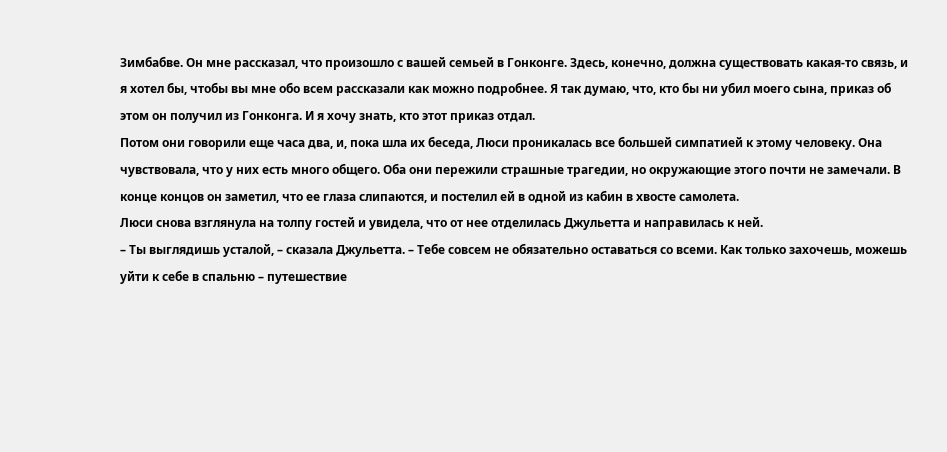Зимбабве. Он мне рассказал, что произошло с вашей семьей в Гонконге. Здесь, конечно, должна существовать какая-то связь, и я хотел бы, чтобы вы мне обо всем рассказали как можно подробнее. Я так думаю, что, кто бы ни убил моего сына, приказ об этом он получил из Гонконга. И я хочу знать, кто этот приказ отдал.
Потом они говорили еще часа два, и, пока шла их беседа, Люси проникалась все большей симпатией к этому человеку. Она чувствовала, что у них есть много общего. Оба они пережили страшные трагедии, но окружающие этого почти не замечали. В конце концов он заметил, что ее глаза слипаются, и постелил ей в одной из кабин в хвосте самолета.
Люси снова взглянула на толпу гостей и увидела, что от нее отделилась Джульетта и направилась к ней.
– Ты выглядишь усталой, – сказала Джульетта. – Тебе совсем не обязательно оставаться со всеми. Как только захочешь, можешь уйти к себе в спальню – путешествие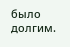было долгим.